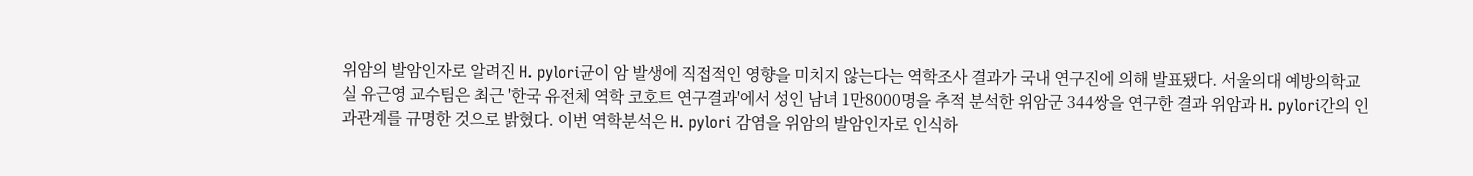위암의 발암인자로 알려진 H. pylori균이 암 발생에 직접적인 영향을 미치지 않는다는 역학조사 결과가 국내 연구진에 의해 발표됐다. 서울의대 예방의학교실 유근영 교수팀은 최근 '한국 유전체 역학 코호트 연구결과'에서 성인 남녀 1만8000명을 추적 분석한 위암군 344쌍을 연구한 결과 위암과 H. pylori간의 인과관계를 규명한 것으로 밝혔다. 이번 역학분석은 H. pylori 감염을 위암의 발암인자로 인식하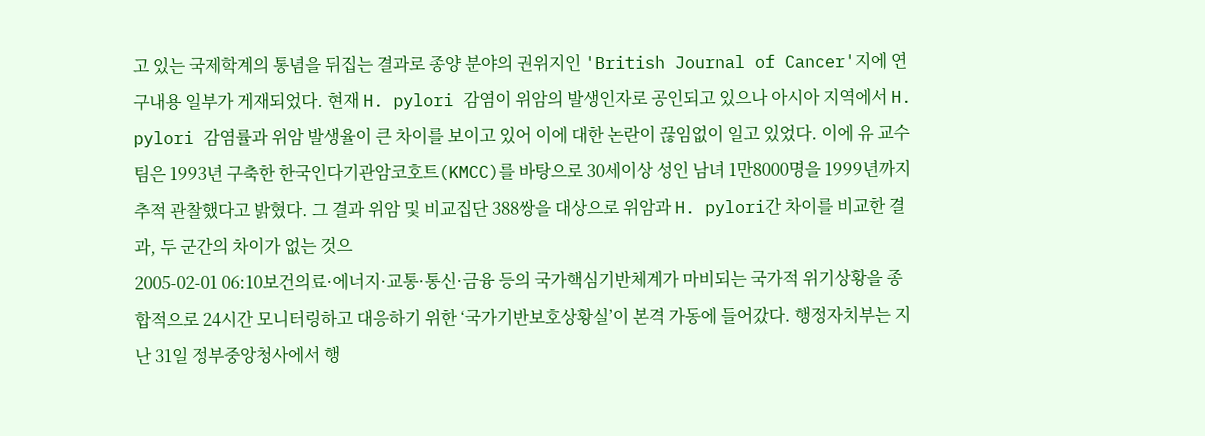고 있는 국제학계의 통념을 뒤집는 결과로 종양 분야의 권위지인 'British Journal of Cancer'지에 연구내용 일부가 게재되었다. 현재 H. pylori 감염이 위암의 발생인자로 공인되고 있으나 아시아 지역에서 H. pylori 감염률과 위암 발생율이 큰 차이를 보이고 있어 이에 대한 논란이 끊임없이 일고 있었다. 이에 유 교수팀은 1993년 구축한 한국인다기관암코호트(KMCC)를 바탕으로 30세이상 성인 남녀 1만8000명을 1999년까지 추적 관찰했다고 밝혔다. 그 결과 위암 및 비교집단 388쌍을 대상으로 위암과 H. pylori간 차이를 비교한 결과, 두 군간의 차이가 없는 것으
2005-02-01 06:10보건의료·에너지·교통·통신·금융 등의 국가핵심기반체계가 마비되는 국가적 위기상황을 종합적으로 24시간 모니터링하고 대응하기 위한 ‘국가기반보호상황실’이 본격 가동에 들어갔다. 행정자치부는 지난 31일 정부중앙청사에서 행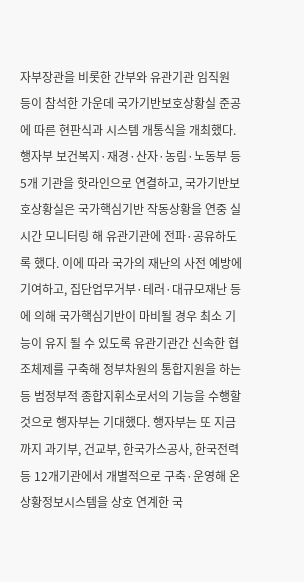자부장관을 비롯한 간부와 유관기관 임직원 등이 참석한 가운데 국가기반보호상황실 준공에 따른 현판식과 시스템 개통식을 개최했다. 행자부 보건복지·재경·산자·농림·노동부 등 5개 기관을 핫라인으로 연결하고, 국가기반보호상황실은 국가핵심기반 작동상황을 연중 실시간 모니터링 해 유관기관에 전파·공유하도록 했다. 이에 따라 국가의 재난의 사전 예방에 기여하고, 집단업무거부·테러·대규모재난 등에 의해 국가핵심기반이 마비될 경우 최소 기능이 유지 될 수 있도록 유관기관간 신속한 협조체제를 구축해 정부차원의 통합지원을 하는 등 범정부적 종합지휘소로서의 기능을 수행할 것으로 행자부는 기대했다. 행자부는 또 지금까지 과기부, 건교부, 한국가스공사, 한국전력 등 12개기관에서 개별적으로 구축·운영해 온 상황정보시스템을 상호 연계한 국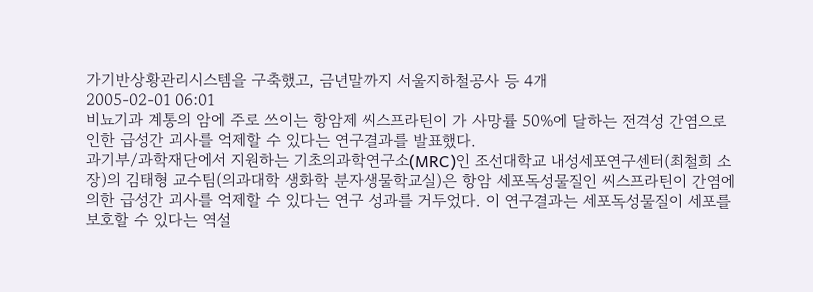가기반상황관리시스템을 구축했고, 금년말까지 서울지하철공사 등 4개
2005-02-01 06:01
비뇨기과 계통의 암에 주로 쓰이는 항암제 씨스프라틴이 가 사망률 50%에 달하는 전격성 간염으로 인한 급성간 괴사를 억제할 수 있다는 연구결과를 발표했다.
과기부/과학재단에서 지원하는 기초의과학연구소(MRC)인 조선대학교 내성세포연구센터(최철희 소장)의 김태형 교수팀(의과대학 생화학 분자생물학교실)은 항암 세포독성물질인 씨스프라틴이 간염에 의한 급성간 괴사를 억제할 수 있다는 연구 성과를 거두었다. 이 연구결과는 세포독성물질이 세포를 보호할 수 있다는 역설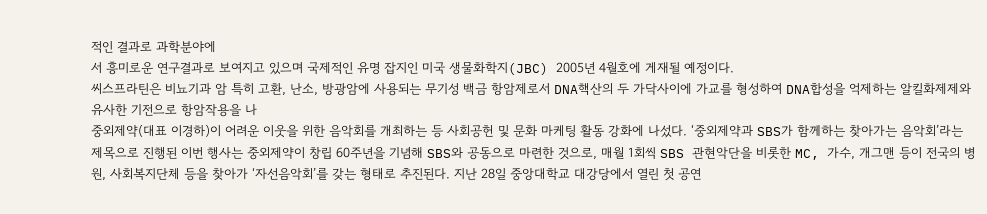적인 결과로 과학분야에
서 흥미로운 연구결과로 보여지고 있으며 국제적인 유명 잡지인 미국 생물화학지(JBC) 2005년 4월호에 게재될 예정이다.
씨스프라틴은 비뇨기과 암 특히 고환, 난소, 방광암에 사용되는 무기성 백금 항암제로서 DNA핵산의 두 가닥사이에 가교를 형성하여 DNA합성을 억제하는 알킬화제제와 유사한 기전으로 항암작용을 나
중외제약(대표 이경하)이 어려운 이웃을 위한 음악회를 개최하는 등 사회공헌 및 문화 마케팅 활동 강화에 나섰다. ‘중외제약과 SBS가 함께하는 찾아가는 음악회’라는 제목으로 진행된 이번 행사는 중외제약이 창립 60주년을 기념해 SBS와 공동으로 마련한 것으로, 매월 1회씩 SBS 관현악단을 비롯한 MC, 가수, 개그맨 등이 전국의 병원, 사회복지단체 등을 찾아가 ‘자선음악회’를 갖는 형태로 추진된다. 지난 28일 중앙대학교 대강당에서 열린 첫 공연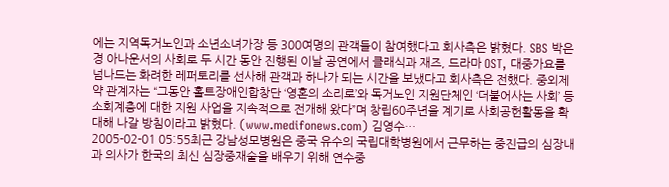에는 지역독거노인과 소년소녀가장 등 300여명의 관객들이 참여했다고 회사측은 밝혔다. SBS 박은경 아나운서의 사회로 두 시간 동안 진행된 이날 공연에서 클래식과 재즈, 드라마 OST, 대중가요를 넘나드는 화려한 레퍼토리를 선사해 관객과 하나가 되는 시간을 보냈다고 회사측은 전했다. 중외제약 관계자는 “그동안 홀트장애인합창단 ‘영혼의 소리로’와 독거노인 지원단체인 ‘더불어사는 사회’ 등 소회계층에 대한 지원 사업을 지속적으로 전개해 왔다”며 창립60주년을 계기로 사회공헌활동을 확대해 나갈 방침이라고 밝혔다. (www.medifonews.com) 김영수…
2005-02-01 05:55최근 강남성모병원은 중국 유수의 국립대학병원에서 근무하는 중진급의 심장내과 의사가 한국의 최신 심장중재술을 배우기 위해 연수중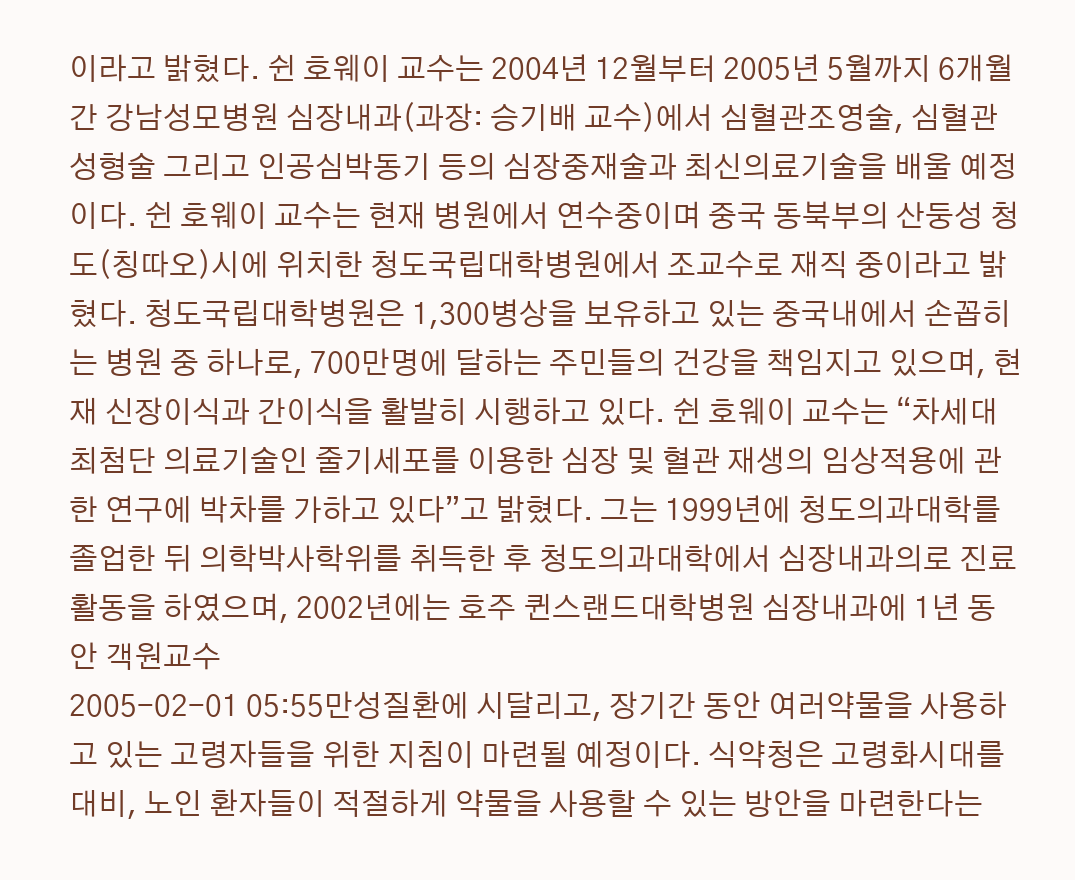이라고 밝혔다. 쉰 호웨이 교수는 2004년 12월부터 2005년 5월까지 6개월간 강남성모병원 심장내과(과장: 승기배 교수)에서 심혈관조영술, 심혈관성형술 그리고 인공심박동기 등의 심장중재술과 최신의료기술을 배울 예정이다. 쉰 호웨이 교수는 현재 병원에서 연수중이며 중국 동북부의 산둥성 청도(칭따오)시에 위치한 청도국립대학병원에서 조교수로 재직 중이라고 밝혔다. 청도국립대학병원은 1,300병상을 보유하고 있는 중국내에서 손꼽히는 병원 중 하나로, 700만명에 달하는 주민들의 건강을 책임지고 있으며, 현재 신장이식과 간이식을 활발히 시행하고 있다. 쉰 호웨이 교수는 “차세대 최첨단 의료기술인 줄기세포를 이용한 심장 및 혈관 재생의 임상적용에 관한 연구에 박차를 가하고 있다”고 밝혔다. 그는 1999년에 청도의과대학를 졸업한 뒤 의학박사학위를 취득한 후 청도의과대학에서 심장내과의로 진료활동을 하였으며, 2002년에는 호주 퀸스랜드대학병원 심장내과에 1년 동안 객원교수
2005-02-01 05:55만성질환에 시달리고, 장기간 동안 여러약물을 사용하고 있는 고령자들을 위한 지침이 마련될 예정이다. 식약청은 고령화시대를 대비, 노인 환자들이 적절하게 약물을 사용할 수 있는 방안을 마련한다는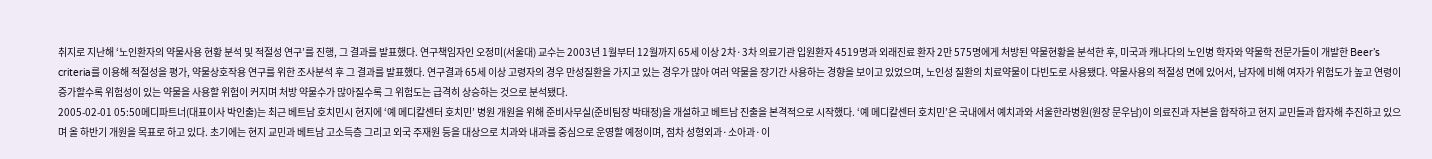취지로 지난해 ‘노인환자의 약물사용 현황 분석 및 적절성 연구’를 진행, 그 결과를 발표했다. 연구책임자인 오정미(서울대) 교수는 2003년 1월부터 12월까지 65세 이상 2차·3차 의료기관 입원환자 4519명과 외래진료 환자 2만 575명에게 처방된 약물현황을 분석한 후, 미국과 캐나다의 노인병 학자와 약물학 전문가들이 개발한 Beer’s criteria를 이용해 적절성을 평가, 약물상호작용 연구를 위한 조사분석 후 그 결과를 발표했다. 연구결과 65세 이상 고령자의 경우 만성질환을 가지고 있는 경우가 많아 여러 약물을 장기간 사용하는 경향을 보이고 있었으며, 노인성 질환의 치료약물이 다빈도로 사용됐다. 약물사용의 적절성 면에 있어서, 남자에 비해 여자가 위험도가 높고 연령이 증가할수록 위험성이 있는 약물을 사용할 위험이 커지며 처방 약물수가 많아질수록 그 위험도는 급격히 상승하는 것으로 분석됐다.
2005-02-01 05:50메디파트너(대표이사 박인출)는 최근 베트남 호치민시 현지에 ‘예 메디칼센터 호치민’ 병원 개원을 위해 준비사무실(준비팀장 박태정)을 개설하고 베트남 진출을 본격적으로 시작했다. ‘예 메디칼센터 호치민’은 국내에서 예치과와 서울한라병원(원장 문우남)이 의료진과 자본을 합작하고 현지 교민들과 합자해 추진하고 있으며 올 하반기 개원을 목표로 하고 있다. 초기에는 현지 교민과 베트남 고소득층 그리고 외국 주재원 등을 대상으로 치과와 내과를 중심으로 운영할 예정이며, 점차 성형외과·소아과·이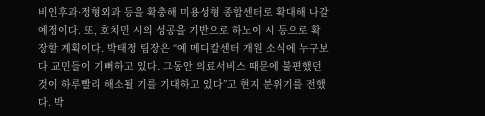비인후과·정형외과 등을 확충해 미용성형 종합센터로 확대해 나갈 예정이다. 또, 호치민 시의 성공을 기반으로 하노이 시 등으로 확장할 계획이다. 박태정 팀장은 “예 메디칼센터 개원 소식에 누구보다 교민들이 기뻐하고 있다. 그동안 의료서비스 때문에 불편했던 것이 하루빨리 해소될 기를 기대하고 있다”고 현지 분위기를 전했다. 박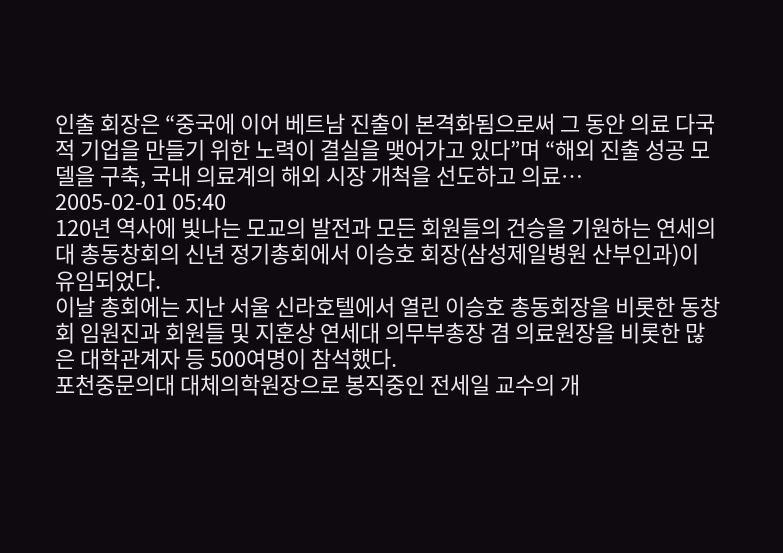인출 회장은 “중국에 이어 베트남 진출이 본격화됨으로써 그 동안 의료 다국적 기업을 만들기 위한 노력이 결실을 맺어가고 있다”며 “해외 진출 성공 모델을 구축, 국내 의료계의 해외 시장 개척을 선도하고 의료…
2005-02-01 05:40
120년 역사에 빛나는 모교의 발전과 모든 회원들의 건승을 기원하는 연세의대 총동창회의 신년 정기총회에서 이승호 회장(삼성제일병원 산부인과)이 유임되었다.
이날 총회에는 지난 서울 신라호텔에서 열린 이승호 총동회장을 비롯한 동창회 임원진과 회원들 및 지훈상 연세대 의무부총장 겸 의료원장을 비롯한 많은 대학관계자 등 500여명이 참석했다.
포천중문의대 대체의학원장으로 봉직중인 전세일 교수의 개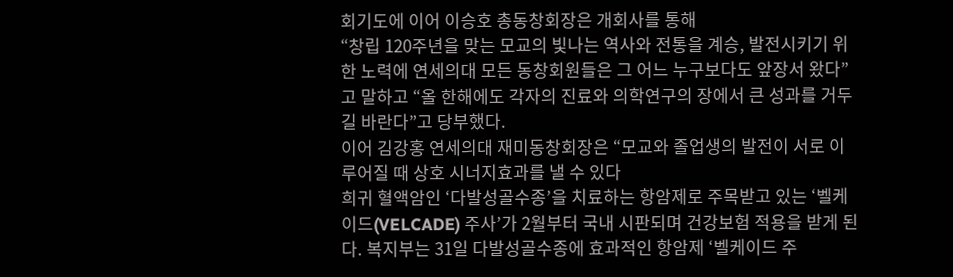회기도에 이어 이승호 총동창회장은 개회사를 통해
“창립 120주년을 맞는 모교의 빛나는 역사와 전통을 계승, 발전시키기 위한 노력에 연세의대 모든 동창회원들은 그 어느 누구보다도 앞장서 왔다”고 말하고 “올 한해에도 각자의 진료와 의학연구의 장에서 큰 성과를 거두길 바란다”고 당부했다.
이어 김강홍 연세의대 재미동창회장은 “모교와 졸업생의 발전이 서로 이루어질 때 상호 시너지효과를 낼 수 있다
희귀 혈액암인 ‘다발성골수종’을 치료하는 항암제로 주목받고 있는 ‘벨케이드(VELCADE) 주사’가 2월부터 국내 시판되며 건강보험 적용을 받게 된다. 복지부는 31일 다발성골수종에 효과적인 항암제 ‘벨케이드 주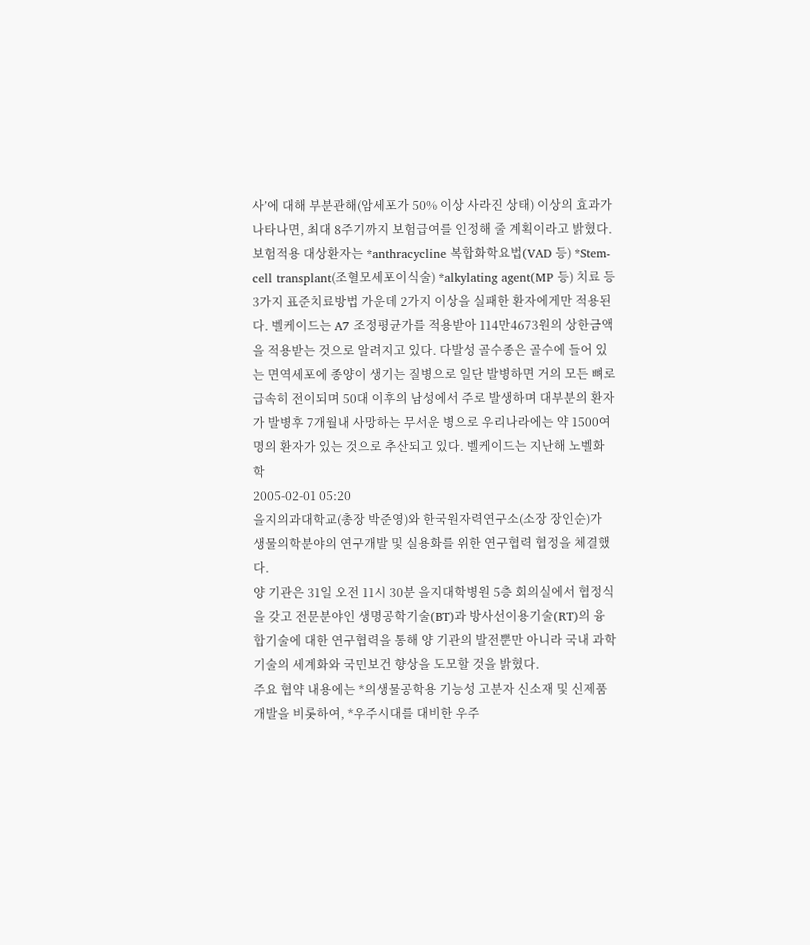사’에 대해 부분관해(암세포가 50% 이상 사라진 상태) 이상의 효과가 나타나면, 최대 8주기까지 보험급여를 인정해 줄 계획이라고 밝혔다. 보험적용 대상환자는 *anthracycline 복합화학요법(VAD 등) *Stem-cell transplant(조혈모세포이식술) *alkylating agent(MP 등) 치료 등 3가지 표준치료방법 가운데 2가지 이상을 실패한 환자에게만 적용된다. 벨케이드는 A7 조정평균가를 적용받아 114만4673원의 상한금액을 적용받는 것으로 알려지고 있다. 다발성 골수종은 골수에 들어 있는 면역세포에 종양이 생기는 질병으로 일단 발병하면 거의 모든 뼈로 급속히 전이되며 50대 이후의 남성에서 주로 발생하며 대부분의 환자가 발병후 7개월내 사망하는 무서운 병으로 우리나라에는 약 1500여명의 환자가 있는 것으로 추산되고 있다. 벨케이드는 지난해 노벨화학
2005-02-01 05:20
을지의과대학교(총장 박준영)와 한국원자력연구소(소장 장인순)가 생물의학분야의 연구개발 및 실용화를 위한 연구협력 협정을 체결했다.
양 기관은 31일 오전 11시 30분 을지대학병원 5층 회의실에서 협정식을 갖고 전문분야인 생명공학기술(BT)과 방사선이용기술(RT)의 융합기술에 대한 연구협력을 통해 양 기관의 발전뿐만 아니라 국내 과학기술의 세계화와 국민보건 향상을 도모할 것을 밝혔다.
주요 협약 내용에는 *의생물공학용 기능성 고분자 신소재 및 신제품 개발을 비롯하여, *우주시대를 대비한 우주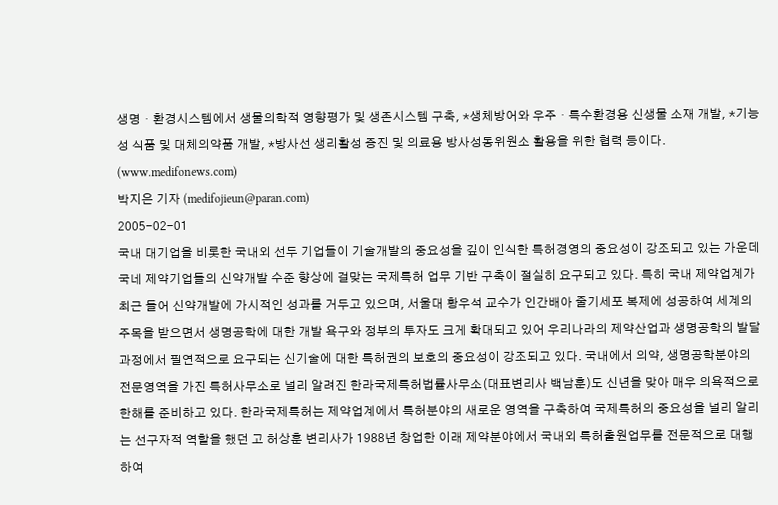생명・환경시스템에서 생물의학적 영향평가 및 생존시스템 구축, *생체방어와 우주・특수환경용 신생물 소재 개발, *기능성 식품 및 대체의약품 개발, *방사선 생리활성 증진 및 의료용 방사성동위원소 활용을 위한 협력 등이다. (www.medifonews.com)
박지은 기자 (medifojieun@paran.com)
2005-02-01
국내 대기업을 비롯한 국내외 선두 기업들이 기술개발의 중요성을 깊이 인식한 특허경영의 중요성이 강조되고 있는 가운데 국네 제약기업들의 신약개발 수준 향상에 걸맞는 국제특허 업무 기반 구축이 절실히 요구되고 있다. 특히 국내 제약업계가 최근 들어 신약개발에 가시적인 성과를 거두고 있으며, 서울대 황우석 교수가 인간배아 줄기세포 복제에 성공하여 세계의 주목을 받으면서 생명공학에 대한 개발 욕구와 정부의 투자도 크게 확대되고 있어 우리나라의 제약산업과 생명공학의 발달 과정에서 필연적으로 요구되는 신기술에 대한 특허권의 보호의 중요성이 강조되고 있다. 국내에서 의약, 생명공학분야의 전문영역을 가진 특허사무소로 널리 알려진 한라국제특허법률사무소(대표변리사 백남훈)도 신년을 맞아 매우 의욕적으로 한해를 준비하고 있다. 한라국제특허는 제약업계에서 특허분야의 새로운 영역을 구축하여 국제특허의 중요성을 널리 알리는 선구자적 역할을 했던 고 허상훈 변리사가 1988년 창업한 이래 제약분야에서 국내외 특허출원업무를 전문적으로 대행하여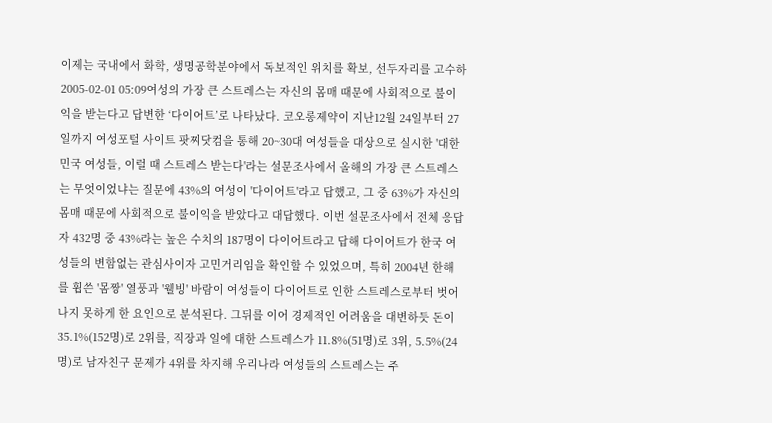이제는 국내에서 화학, 생명공학분야에서 독보적인 위치를 확보, 선두자리를 고수하
2005-02-01 05:09여성의 가장 큰 스트레스는 자신의 몸매 때문에 사회적으로 불이익을 받는다고 답변한 ‘다이어트’로 나타났다. 코오롱제약이 지난12월 24일부터 27일까지 여성포털 사이트 팟찌닷컴을 통해 20~30대 여성들을 대상으로 실시한 '대한민국 여성들, 이럴 때 스트레스 받는다'라는 설문조사에서 올해의 가장 큰 스트레스는 무엇이었냐는 질문에 43%의 여성이 '다이어트'라고 답했고, 그 중 63%가 자신의 몸매 때문에 사회적으로 불이익을 받았다고 대답했다. 이번 설문조사에서 전체 응답자 432명 중 43%라는 높은 수치의 187명이 다이어트라고 답해 다이어트가 한국 여성들의 변함없는 관심사이자 고민거리임을 확인할 수 있었으며, 특히 2004년 한해를 휩쓴 '몸짱' 열풍과 '웰빙' 바람이 여성들이 다이어트로 인한 스트레스로부터 벗어나지 못하게 한 요인으로 분석된다. 그뒤를 이어 경제적인 어려움을 대변하듯 돈이 35.1%(152명)로 2위를, 직장과 일에 대한 스트레스가 11.8%(51명)로 3위, 5.5%(24명)로 남자친구 문제가 4위를 차지해 우리나라 여성들의 스트레스는 주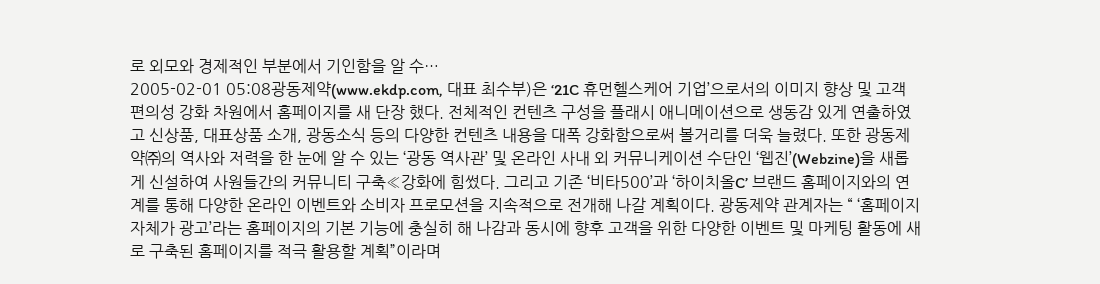로 외모와 경제적인 부분에서 기인함을 알 수…
2005-02-01 05:08광동제약(www.ekdp.com, 대표 최수부)은 ‘21C 휴먼헬스케어 기업’으로서의 이미지 향상 및 고객 편의성 강화 차원에서 홈페이지를 새 단장 했다. 전체적인 컨텐츠 구성을 플래시 애니메이션으로 생동감 있게 연출하였고 신상품, 대표상품 소개, 광동소식 등의 다양한 컨텐츠 내용을 대폭 강화함으로써 볼거리를 더욱 늘렸다. 또한 광동제약㈜의 역사와 저력을 한 눈에 알 수 있는 ‘광동 역사관’ 및 온라인 사내 외 커뮤니케이션 수단인 ‘웹진’(Webzine)을 새롭게 신설하여 사원들간의 커뮤니티 구축«강화에 힘썼다. 그리고 기존 ‘비타500’과 ‘하이치올C’ 브랜드 홈페이지와의 연계를 통해 다양한 온라인 이벤트와 소비자 프로모션을 지속적으로 전개해 나갈 계획이다. 광동제약 관계자는 “ ‘홈페이지 자체가 광고’라는 홈페이지의 기본 기능에 충실히 해 나감과 동시에 향후 고객을 위한 다양한 이벤트 및 마케팅 활동에 새로 구축된 홈페이지를 적극 활용할 계획”이라며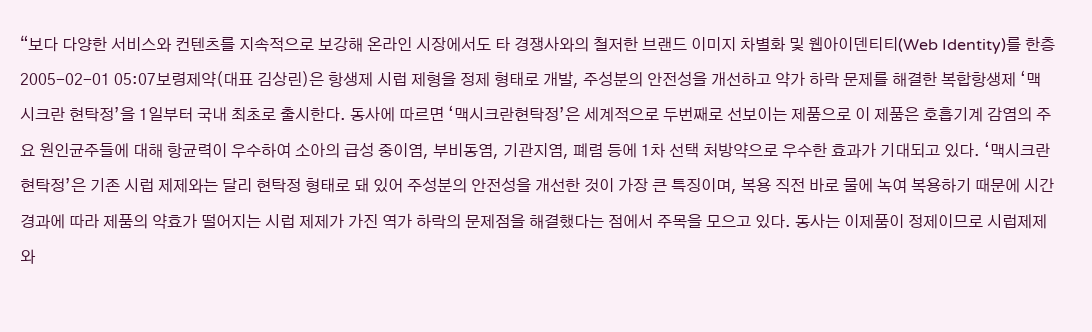“보다 다양한 서비스와 컨텐츠를 지속적으로 보강해 온라인 시장에서도 타 경쟁사와의 철저한 브랜드 이미지 차별화 및 웹아이덴티티(Web Identity)를 한층
2005-02-01 05:07보령제약(대표 김상린)은 항생제 시럽 제형을 정제 형태로 개발, 주성분의 안전성을 개선하고 약가 하락 문제를 해결한 복합항생제 ‘맥시크란 현탁정’을 1일부터 국내 최초로 출시한다. 동사에 따르면 ‘맥시크란현탁정’은 세계적으로 두번째로 선보이는 제품으로 이 제품은 호흡기계 감염의 주요 원인균주들에 대해 항균력이 우수하여 소아의 급성 중이염, 부비동염, 기관지염, 폐렴 등에 1차 선택 처방약으로 우수한 효과가 기대되고 있다. ‘맥시크란 현탁정’은 기존 시럽 제제와는 달리 현탁정 형태로 돼 있어 주성분의 안전성을 개선한 것이 가장 큰 특징이며, 복용 직전 바로 물에 녹여 복용하기 때문에 시간 경과에 따라 제품의 약효가 떨어지는 시럽 제제가 가진 역가 하락의 문제점을 해결했다는 점에서 주목을 모으고 있다. 동사는 이제품이 정제이므로 시럽제제와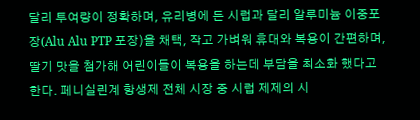달리 투여량이 정확하며, 유리병에 든 시럽과 달리 알루미늄 이중포장(Alu Alu PTP 포장)을 채택, 작고 가벼워 휴대와 복용이 간편하며, 딸기 맛을 첨가해 어린이들이 복용을 하는데 부담을 최소화 했다고 한다. 페니실린계 항생제 전체 시장 중 시럽 제제의 시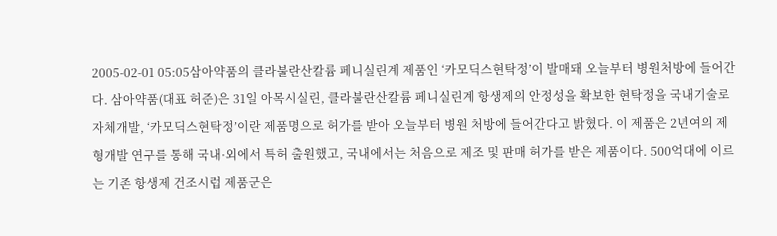2005-02-01 05:05삼아약품의 클라불란산칼륨 페니실린계 제품인 ‘카모딕스현탁정’이 발매돼 오늘부터 병원처방에 들어간다. 삼아약품(대표 허준)은 31일 아목시실린, 클라불란산칼륨 페니실린계 항생제의 안정성을 확보한 현탁정을 국내기술로 자체개발, ‘카모딕스현탁정’이란 제품명으로 허가를 받아 오늘부터 병원 처방에 들어간다고 밝혔다. 이 제품은 2년여의 제형개발 연구를 통해 국내·외에서 특허 출원했고, 국내에서는 처음으로 제조 및 판매 허가를 받은 제품이다. 500억대에 이르는 기존 항생제 건조시럽 제품군은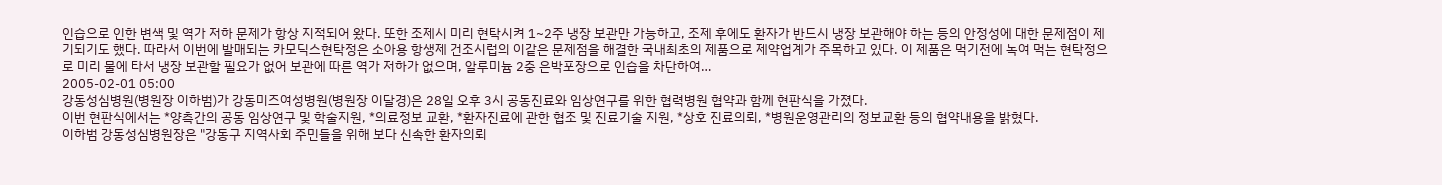인습으로 인한 변색 및 역가 저하 문제가 항상 지적되어 왔다. 또한 조제시 미리 현탁시켜 1~2주 냉장 보관만 가능하고, 조제 후에도 환자가 반드시 냉장 보관해야 하는 등의 안정성에 대한 문제점이 제기되기도 했다. 따라서 이번에 발매되는 카모딕스현탁정은 소아용 항생제 건조시럽의 이같은 문제점을 해결한 국내최초의 제품으로 제약업계가 주목하고 있다. 이 제품은 먹기전에 녹여 먹는 현탁정으로 미리 물에 타서 냉장 보관할 필요가 없어 보관에 따른 역가 저하가 없으며, 알루미늄 2중 은박포장으로 인습을 차단하여…
2005-02-01 05:00
강동성심병원(병원장 이하범)가 강동미즈여성병원(병원장 이달경)은 28일 오후 3시 공동진료와 임상연구를 위한 협력병원 협약과 함께 현판식을 가졌다.
이번 현판식에서는 *양측간의 공동 임상연구 및 학술지원, *의료정보 교환, *환자진료에 관한 협조 및 진료기술 지원, *상호 진료의뢰, *병원운영관리의 정보교환 등의 협약내용을 밝혔다.
이하범 강동성심병원장은 "강동구 지역사회 주민들을 위해 보다 신속한 환자의뢰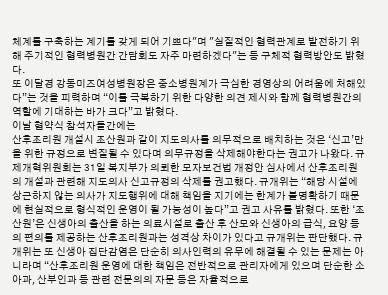체계를 구축하는 계기를 갖게 되어 기쁘다"며 "실질적인 협력관계로 발전하기 위해 주기적인 협력병원간 간담회도 자주 마련하겠다"는 등 구체적 협력방안도 밝혔다.
또 이달경 강동미즈여성병원장은 중소병원계가 극심한 경영상의 어려움에 처해있다”는 것을 피력하며 “이를 극복하기 위한 다양한 의견 제시와 함께 협력병원간의 역할에 기대하는 바가 크다”고 밝혔다.
이날 협약식 참석자들간에는
산후조리원 개설시 조산원과 같이 지도의사를 의무적으로 배치하는 것은 ‘신고’만을 위한 규정으로 변질될 수 있다며 의무규정을 삭제해야한다는 권고가 나왔다. 규제개혁위원회는 31일 복지부가 의뢰한 모자보건법 개정안 심사에서 산후조리원의 개설과 관련해 지도의사 신고규정의 삭제를 권고했다. 규개위는 “해당 시설에 상근하지 않는 의사가 지도행위에 대해 책임을 지기에는 한계가 불명확하기 때문에 현실적으로 형식적인 운영이 될 가능성이 높다”고 권고 사유를 밝혔다. 또한 ‘조산원’은 신생아의 출산을 하는 의료시설로 출산 후 산모와 신생아의 급식, 요양 등의 편의를 제공하는 산후조리원과는 성격상 차이가 있다고 규개위는 판단했다. 규개위는 또 신생아 집단감염은 단순히 의사인력의 유무에 해결될 수 있는 문제는 아니라며 “산후조리원 운영에 대한 책임은 전반적으로 관리자에게 있으며 단순한 소아과, 산부인과 등 관련 전문의의 자문 등은 자율적으로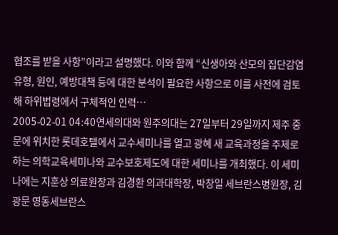협조를 받을 사항”이라고 설명했다. 이와 함께 “신생아와 산모의 집단감염 유형, 원인, 예방대책 등에 대한 분석이 필요한 사항으로 이를 사전에 검토해 하위법령에서 구체적인 인력…
2005-02-01 04:40연세의대와 원주의대는 27일부터 29일까지 제주 중문에 위치한 롯데호텔에서 교수세미나를 열고 광혜 새 교육과정을 주제로 하는 의학교육세미나와 교수보호제도에 대한 세미나를 개최했다. 이 세미나에는 지훈상 의료원장과 김경환 의과대학장, 박창일 세브란스병원장, 김광문 영동세브란스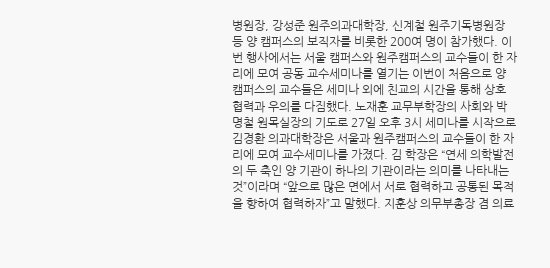병원장, 강성준 원주의과대학장, 신계철 원주기독병원장 등 양 캠퍼스의 보직자를 비롯한 200여 명이 참가했다. 이번 행사에서는 서울 캠퍼스와 원주캠퍼스의 교수들이 한 자리에 모여 공동 교수세미나를 열기는 이번이 처음으로 양 캠퍼스의 교수들은 세미나 외에 친교의 시간을 통해 상호 협력과 우의를 다짐했다. 노재훈 교무부학장의 사회와 박명철 원목실장의 기도로 27일 오후 3시 세미나를 시작으로 김경환 의과대학장은 서울과 원주캠퍼스의 교수들이 한 자리에 모여 교수세미나를 가졌다. 김 학장은 “연세 의학발전의 두 축인 양 기관이 하나의 기관이라는 의미를 나타내는 것”이라며 “앞으로 많은 면에서 서로 협력하고 공통된 목적을 향하여 협력하자”고 말했다. 지훈상 의무부총장 겸 의료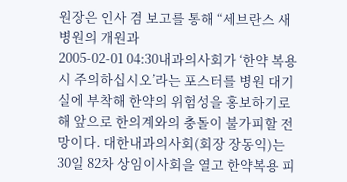원장은 인사 겸 보고를 통해 “세브란스 새 병원의 개원과
2005-02-01 04:30내과의사회가 ‘한약 복용 시 주의하십시오’라는 포스터를 병원 대기실에 부착해 한약의 위험성을 홍보하기로 해 앞으로 한의계와의 충돌이 불가피할 전망이다. 대한내과의사회(회장 장동익)는 30일 82차 상임이사회을 열고 한약복용 피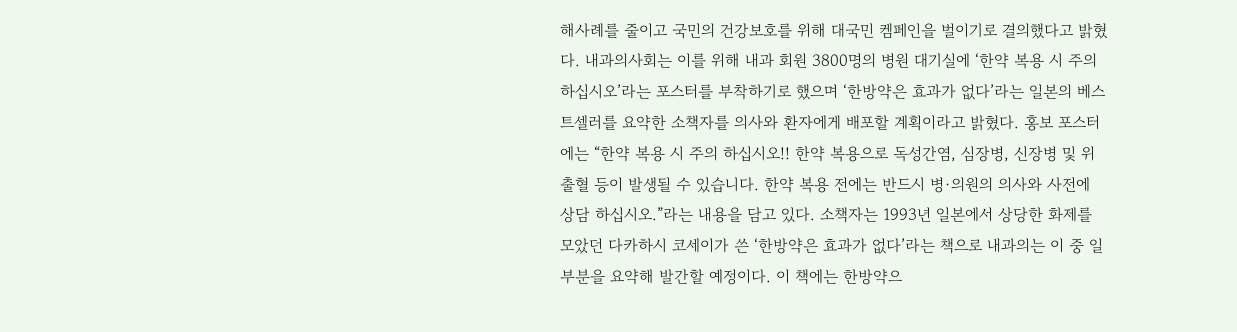해사례를 줄이고 국민의 건강보호를 위해 대국민 켐페인을 벌이기로 결의했다고 밝혔다. 내과의사회는 이를 위해 내과 회원 3800명의 병원 대기실에 ‘한약 복용 시 주의하십시오’라는 포스터를 부착하기로 했으며 ‘한방약은 효과가 없다’라는 일본의 베스트셀러를 요약한 소책자를 의사와 환자에게 배포할 계획이라고 밝혔다. 홍보 포스터에는 “한약 복용 시 주의 하십시오!! 한약 복용으로 독성간염, 심장병, 신장병 및 위출혈 등이 발생될 수 있습니다. 한약 복용 전에는 반드시 병·의원의 의사와 사전에 상담 하십시오.”라는 내용을 담고 있다. 소책자는 1993년 일본에서 상당한 화제를 모았던 다카하시 코세이가 쓴 ‘한방약은 효과가 없다’라는 책으로 내과의는 이 중 일부분을 요약해 발간할 예정이다. 이 책에는 한방약으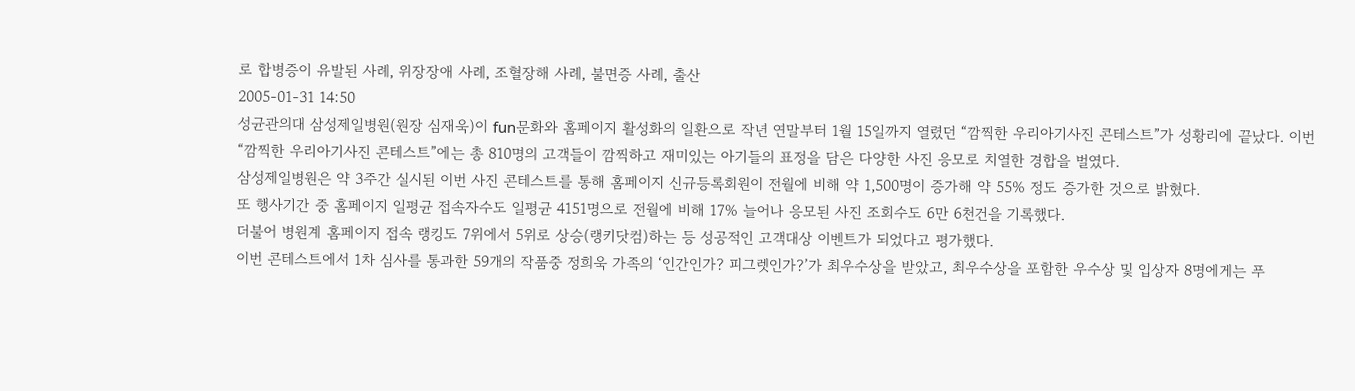로 합병증이 유발된 사례, 위장장애 사례, 조혈장해 사례, 불면증 사례, 출산
2005-01-31 14:50
성균관의대 삼성제일병원(원장 심재욱)이 fun문화와 홈페이지 활성화의 일환으로 작년 연말부터 1월 15일까지 열렸던 “깜찍한 우리아기사진 콘테스트”가 성황리에 끝났다. 이번 “깜찍한 우리아기사진 콘테스트”에는 총 810명의 고객들이 깜찍하고 재미있는 아기들의 표정을 담은 다양한 사진 응모로 치열한 경합을 벌였다.
삼성제일병원은 약 3주간 실시된 이번 사진 콘테스트를 통해 홈페이지 신규등록회원이 전월에 비해 약 1,500명이 증가해 약 55% 정도 증가한 것으로 밝혔다.
또 행사기간 중 홈페이지 일평균 접속자수도 일평균 4151명으로 전월에 비해 17% 늘어나 응모된 사진 조회수도 6만 6천건을 기록했다.
더불어 병원계 홈페이지 접속 랭킹도 7위에서 5위로 상승(랭키닷컴)하는 등 성공적인 고객대상 이벤트가 되었다고 평가했다.
이번 콘테스트에서 1차 심사를 통과한 59개의 작품중 정희욱 가족의 ‘인간인가? 피그렛인가?’가 최우수상을 받았고, 최우수상을 포함한 우수상 및 입상자 8명에게는 푸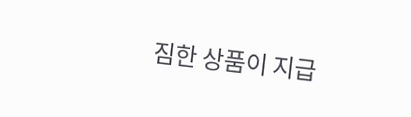짐한 상품이 지급